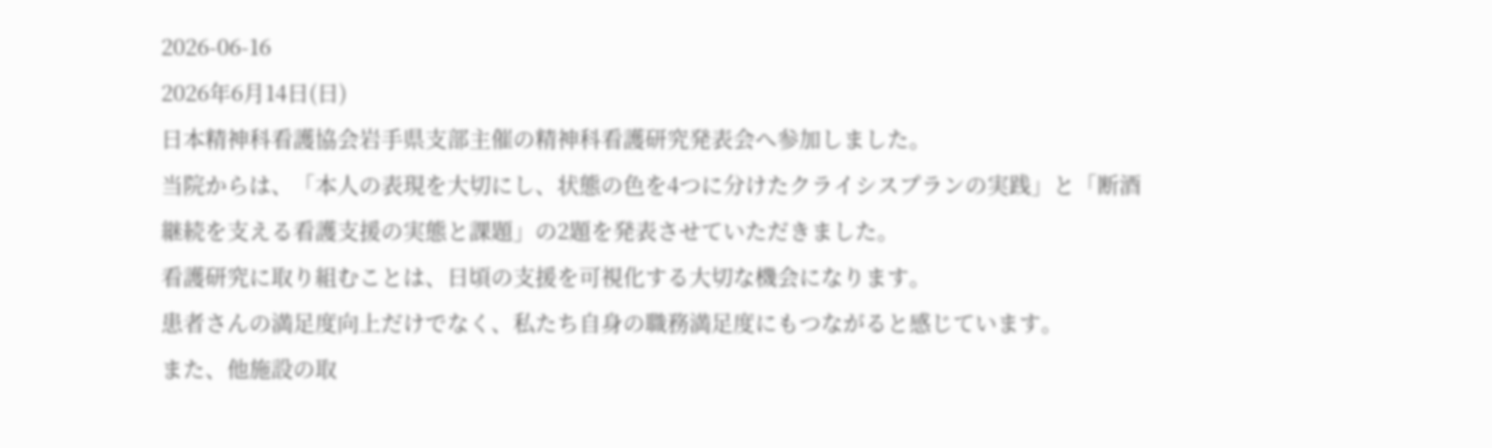2026-06-16
2026年6月14日(日)
日本精神科看護協会岩手県支部主催の精神科看護研究発表会へ参加しました。
当院からは、「本人の表現を大切にし、状態の色を4つに分けたクライシスプランの実践」と「断酒継続を支える看護支援の実態と課題」の2題を発表させていただきました。
看護研究に取り組むことは、日頃の支援を可視化する大切な機会になります。
患者さんの満足度向上だけでなく、私たち自身の職務満足度にもつながると感じています。
また、他施設の取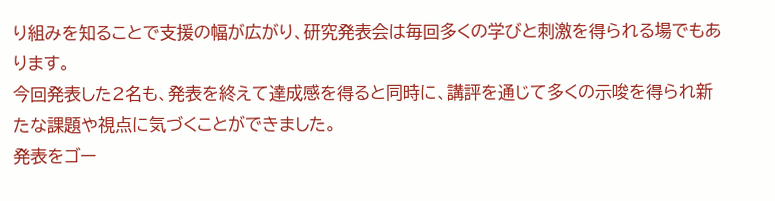り組みを知ることで支援の幅が広がり、研究発表会は毎回多くの学びと刺激を得られる場でもあります。
今回発表した2名も、発表を終えて達成感を得ると同時に、講評を通じて多くの示唆を得られ新たな課題や視点に気づくことができました。
発表をゴー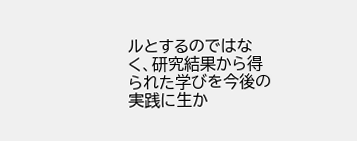ルとするのではなく、研究結果から得られた学びを今後の実践に生か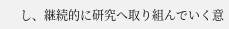し、継続的に研究へ取り組んでいく意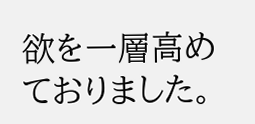欲を一層高めておりました。